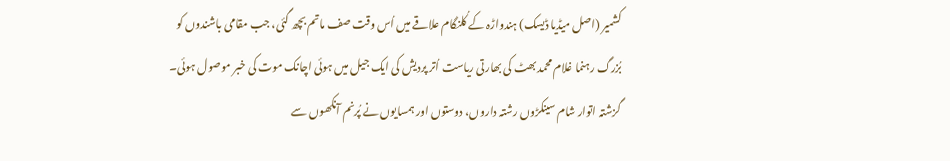کشمیر (اصل میڈیا ڈیسک) ہندواڑہ کے کُلنگام علاقے میں اُس وقت صف ماتم بچھ گئی، جب مقامی باشندوں کو بُزرگ رہنما غلام محمد بھٹ کی بھارتی ریاست اُتر پردیش کی ایک جیل میں ہوئی اچانک موت کی خبر موصول ہوئی۔
گزشتہ اتوار شام سینکڑوں رشتہ داروں، دوستوں اور ہمسایوں نے پُرنم آنکھوں سے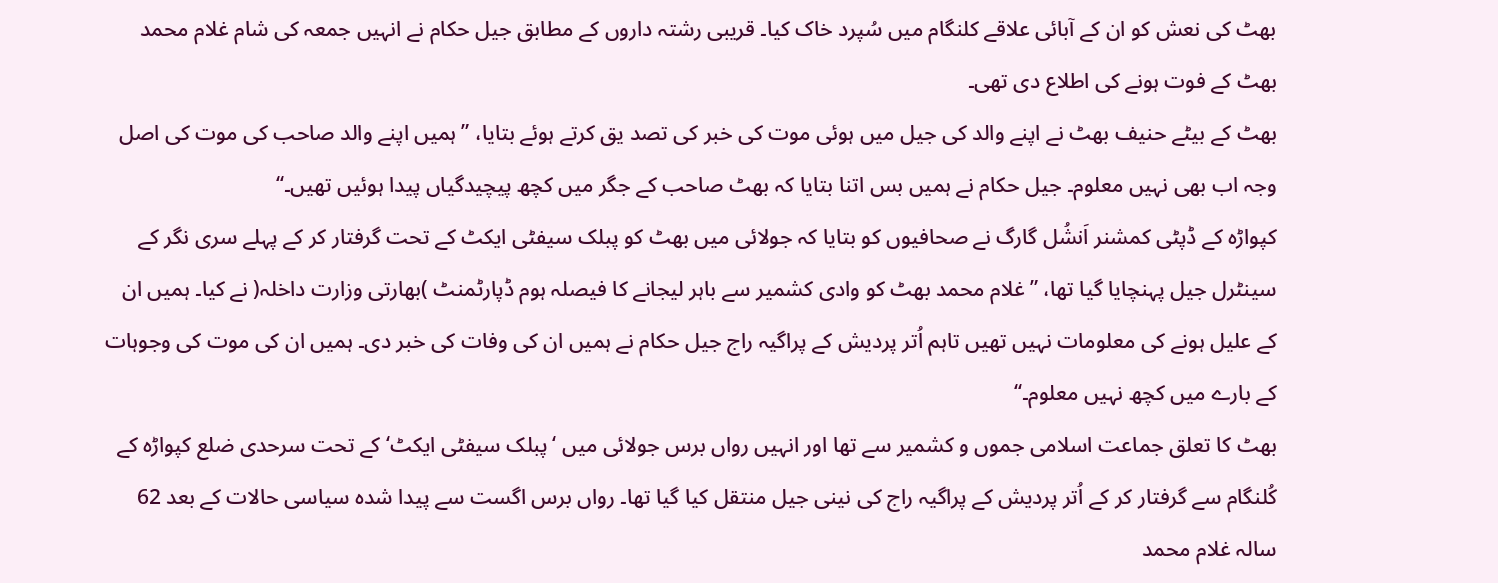بھٹ کی نعش کو ان کے آبائی علاقے کلنگام میں سُپرد خاک کیا۔ قریبی رشتہ داروں کے مطابق جیل حکام نے انہیں جمعہ کی شام غلام محمد بھٹ کے فوت ہونے کی اطلاع دی تھی۔
بھٹ کے بیٹے حنیف بھٹ نے اپنے والد کی جیل میں ہوئی موت کی خبر کی تصد یق کرتے ہوئے بتایا، ”ہمیں اپنے والد صاحب کی موت کی اصل وجہ اب بھی نہیں معلوم۔ جیل حکام نے ہمیں بس اتنا بتایا کہ بھٹ صاحب کے جگر میں کچھ پیچیدگیاں پیدا ہوئیں تھیں۔‘‘
کپواڑہ کے ڈپٹی کمشنر اَنشُل گارگ نے صحافیوں کو بتایا کہ جولائی میں بھٹ کو پبلک سیفٹی ایکٹ کے تحت گرفتار کر کے پہلے سری نگر کے سینٹرل جیل پہنچایا گیا تھا، ”غلام محمد بھٹ کو وادی کشمیر سے باہر لیجانے کا فیصلہ ہوم ڈپارٹمنٹ )بھارتی وزارت داخلہ( نے کیا۔ ہمیں ان کے علیل ہونے کی معلومات نہیں تھیں تاہم اُتر پردیش کے پراگیہ راج جیل حکام نے ہمیں ان کی وفات کی خبر دی۔ ہمیں ان کی موت کی وجوہات کے بارے میں کچھ نہیں معلوم۔‘‘
بھٹ کا تعلق جماعت اسلامی جموں و کشمیر سے تھا اور انہیں رواں برس جولائی میں ‘پبلک سیفٹی ایکٹ‘ کے تحت سرحدی ضلع کپواڑہ کے کُلنگام سے گرفتار کر کے اُتر پردیش کے پراگیہ راج کی نینی جیل منتقل کیا گیا تھا۔ رواں برس اگست سے پیدا شدہ سیاسی حالات کے بعد 62 سالہ غلام محمد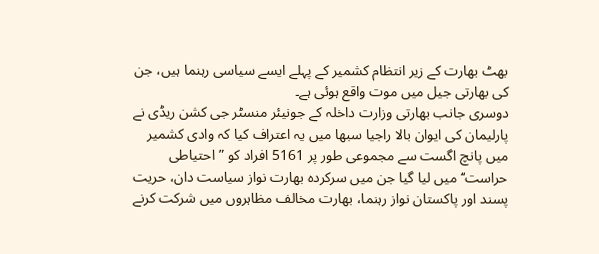بھٹ بھارت کے زیر انتظام کشمیر کے پہلے ایسے سیاسی رہنما ہیں، جن کی بھارتی جیل میں موت واقع ہوئی ہے۔
دوسری جانب بھارتی وزارت داخلہ کے جونیئر منسٹر جی کشن ریڈی نے پارلیمان کی ایوان بالا راجیا سبھا میں یہ اعتراف کیا کہ وادی کشمیر میں پانچ اگست سے مجموعی طور پر 5161 افراد کو ”احتیاطی حراست‘‘ میں لیا گیا جن میں سرکردہ بھارت نواز سیاست دان، حریت پسند اور پاکستان نواز رہنما، بھارت مخالف مظاہروں میں شرکت کرنے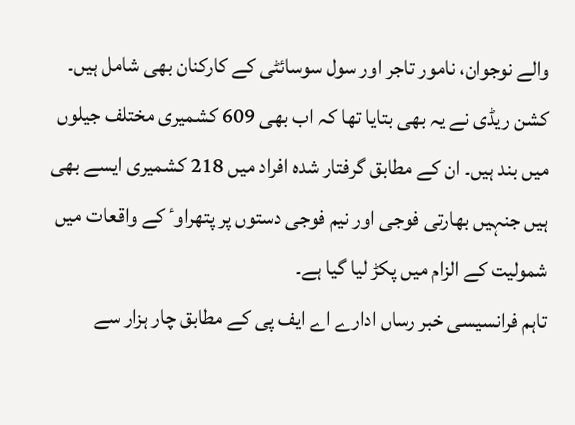والے نوجوان، نامور تاجر اور سول سوسائٹی کے کارکنان بھی شامل ہیں۔
کشن ریڈی نے یہ بھی بتایا تھا کہ اب بھی 609 کشمیری مختلف جیلوں میں بند ہیں۔ ان کے مطابق گرفتار شدہ افراد میں 218 کشمیری ایسے بھی ہیں جنہیں بھارتی فوجی اور نیم فوجی دستوں پر پتھراوٴ کے واقعات میں شمولیت کے الزام میں پکڑ لیا گیا ہے۔
تاہم فرانسیسی خبر رساں ادارے اے ایف پی کے مطابق چار ہزار سے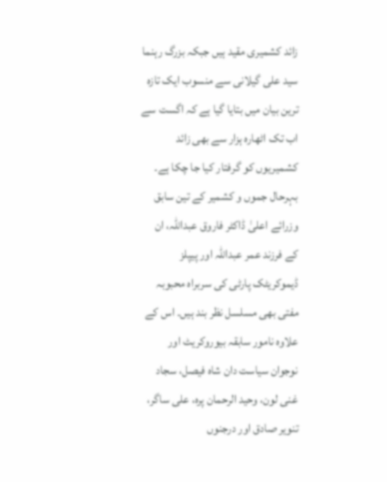زائد کشمیری مقید ہیں جبکہ بزرگ رہنما سید علی گیلانی سے منسوب ایک تازہ ترین بیان میں بتایا گیا ہے کہ اگست سے اب تک اٹھارہ ہزار سے بھی زائد کشمیریوں کو گرفتار کیا جا چکا ہے۔
بہرحال جموں و کشمیر کے تین سابق وزرائے اعلیٰ ڈاکٹر فاروق عبداللہ، ان کے فرزند عمر عبداللہ اور پیپلز ڈیموکریٹک پارٹی کی سربراہ محبوبہ مفتی بھی مسلسل نظر بند ہیں۔ اس کے علاوہ نامور سابقہ بیوروکریٹ اور نوجوان سیاست دان شاہ فیصل، سجاد غنی لون، وحید الرحمان پرہ، علی ساگر، تنویر صادق اور درجنوں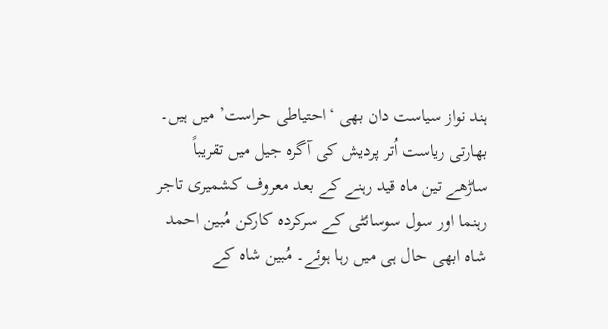ہند نواز سیاست دان بھی ‘احتیاطی حراست’ میں ہیں۔
بھارتی ریاست اُتر پردیش کی آگرہ جیل میں تقریباً ساڑھے تین ماہ قید رہنے کے بعد معروف کشمیری تاجر رہنما اور سول سوسائٹی کے سرکردہ کارکن مُبین احمد شاہ ابھی حال ہی میں رہا ہوئے۔ مُبین شاہ کے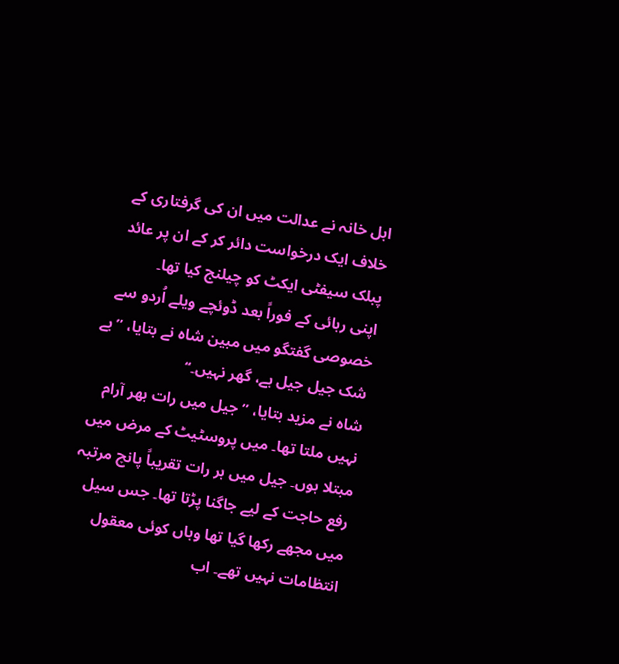اہل خانہ نے عدالت میں ان کی گرفتاری کے خلاف ایک درخواست دائر کر کے ان پر عائد پبلک سیفٹی ایکٹ کو چیلنج کیا تھا۔
اپنی رہائی کے فوراً بعد ڈوئچے ویلے اُردو سے خصوصی گفتگو میں مبین شاہ نے بتایا، ”بے شک جیل جیل ہے، گھر نہیں۔‘‘
شاہ نے مزید بتایا، ”جیل میں رات بھر آرام نہیں ملتا تھا۔ میں پروسٹیٹ کے مرض میں مبتلا ہوں۔ جیل میں ہر رات تقریباً پانچ مرتبہ رفع حاجت کے لیے جاگنا پڑتا تھا۔ جس سیل میں مجھے رکھا گیا تھا وہاں کوئی معقول انتظامات نہیں تھے۔ اب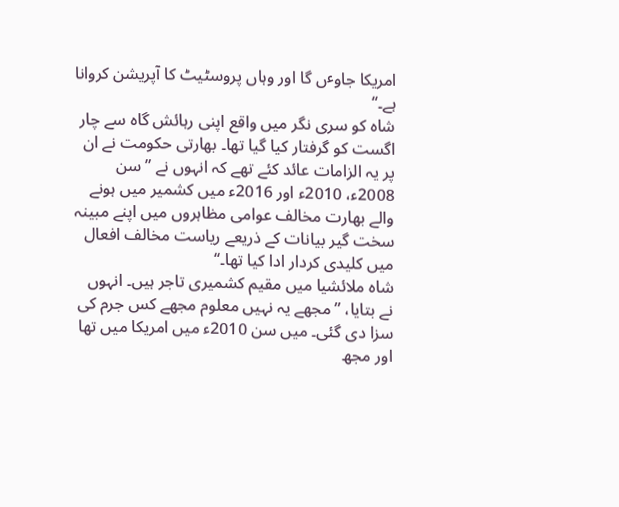امریکا جاوٴں گا اور وہاں پروسٹیٹ کا آپریشن کروانا ہے۔‘‘
شاہ کو سری نگر میں واقع اپنی رہائش گاہ سے چار اگست کو گرفتار کیا گیا تھا۔ بھارتی حکومت نے ان پر یہ الزامات عائد کئے تھے کہ انہوں نے ”سن 2008ء، 2010ء اور 2016ء میں کشمیر میں ہونے والے بھارت مخالف عوامی مظاہروں میں اپنے مبینہ سخت گیر بیانات کے ذریعے ریاست مخالف افعال میں کلیدی کردار ادا کیا تھا۔‘‘
شاہ ملائشیا میں مقیم کشمیری تاجر ہیں۔ انہوں نے بتایا، ”مجھے یہ نہیں معلوم مجھے کس جرم کی سزا دی گئی۔ میں سن 2010ء میں امریکا میں تھا اور مجھ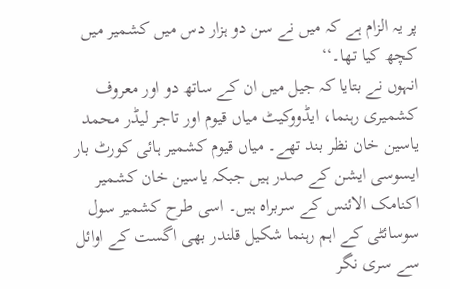پر یہ الزام ہے کہ میں نے سن دو ہزار دس میں کشمیر میں کچھ کیا تھا۔‘‘
انہوں نے بتایا کہ جیل میں ان کے ساتھ دو اور معروف کشمیری رہنما، ایڈووکیٹ میاں قیوم اور تاجر لیڈر محمد یاسین خان نظر بند تھے۔ میاں قیوم کشمیر ہائی کورٹ بار ایسوسی ایشن کے صدر ہیں جبکہ یاسین خان کشمیر اکنامک الائنس کے سربراہ ہیں۔ اسی طرح کشمیر سول سوسائٹی کے اہم رہنما شکیل قلندر بھی اگست کے اوائل سے سری نگر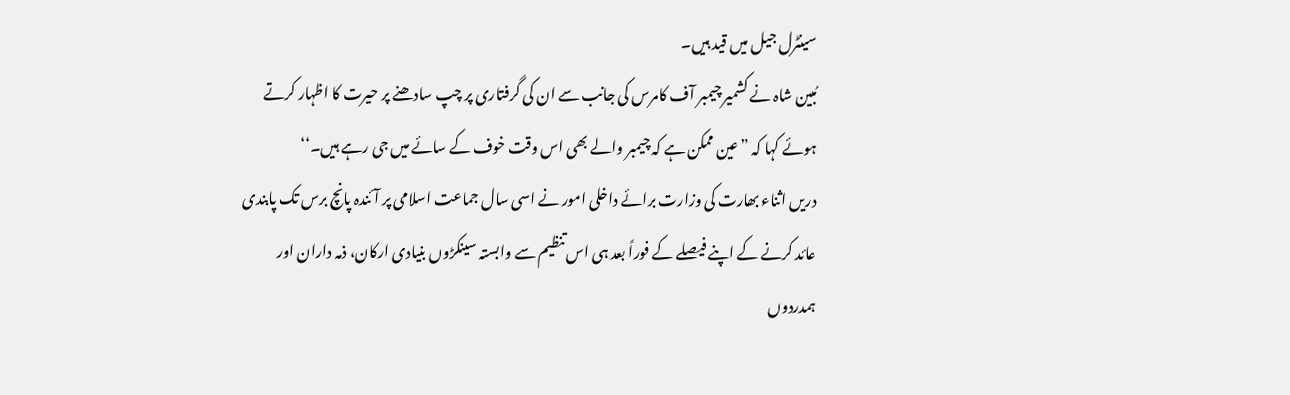سینٹرل جیل میں قید ہیں۔
مُبین شاہ نے کشمیر چیمبر آف کامرس کی جانب سے ان کی گرفتاری پر چپ سادھنے پر حیرت کا اظہار کرتے ہوئے کہا کہ ”عین ممکن ہے کہ چیمبر والے بھی اس وقت خوف کے سائے میں جی رہے ہیں۔‘‘
دریں اثناء بھارت کی وزارت برائے داخلی امور نے اسی سال جماعت اسلامی پر آئندہ پانچ برس تک پابندی عائد کرنے کے اپنے فیصلے کے فوراً بعد ہی اس تنظیم سے وابستہ سینکڑوں بنیادی ارکان، ذمہ داران اور ہمدردوں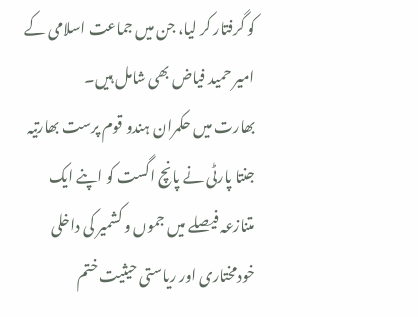کو گرفتار کر لیا، جن میں جماعت اسلامی کے امیر حمید فیاض بھی شامل ہیں۔
بھارت میں حکمران ہندو قوم پرست بھارتیہ جنتا پارٹی نے پانچ اگست کو اپنے ایک متنازعہ فیصلے میں جموں و کشمیر کی داخلی خودمختاری اور ریاستی حیثیت ختم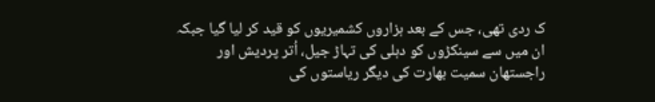ک ردی تھی، جس کے بعد ہزاروں کشمیریوں کو قید کر لیا گیا جبکہ ان میں سے سینکڑوں کو دہلی کی تہاڑ جیل، اُتر پردیش اور راجستھان سمیت بھارت کی دیگر ریاستوں کی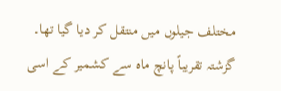مختلف جیلوں میں منتقل کر دیا گیا تھا۔ گزشتہ تقریباً پانچ ماہ سے کشمیر کے اسی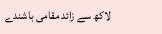لاکھ سے زائد مقامی باشندے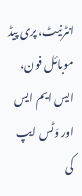انٹرنیٹ، پری پیڈ موبائل فون، ایس ایم ایس اور وَٹس ایپ کی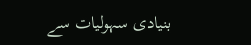بنیادی سہولیات سے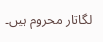لگاتار محروم ہیں۔